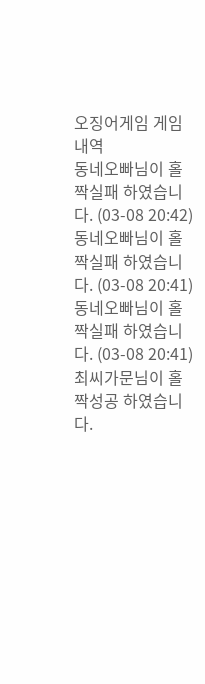오징어게임 게임 내역
동네오빠님이 홀짝실패 하였습니다. (03-08 20:42)
동네오빠님이 홀짝실패 하였습니다. (03-08 20:41)
동네오빠님이 홀짝실패 하였습니다. (03-08 20:41)
최씨가문님이 홀짝성공 하였습니다.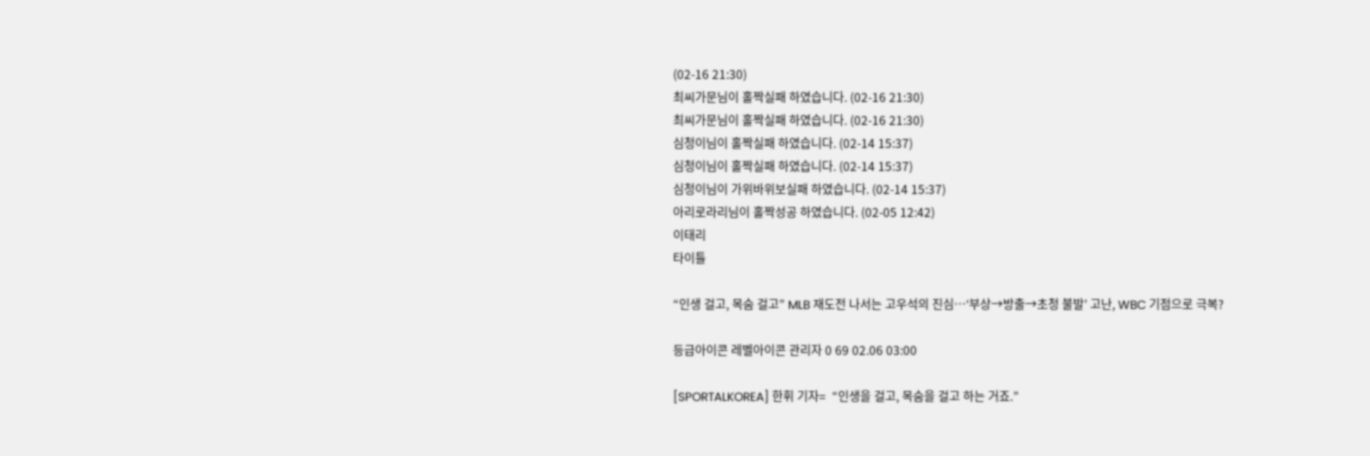(02-16 21:30)
최씨가문님이 홀짝실패 하였습니다. (02-16 21:30)
최씨가문님이 홀짝실패 하였습니다. (02-16 21:30)
심청이님이 홀짝실패 하였습니다. (02-14 15:37)
심청이님이 홀짝실패 하였습니다. (02-14 15:37)
심청이님이 가위바위보실패 하였습니다. (02-14 15:37)
아리로라리님이 홀짝성공 하였습니다. (02-05 12:42)
이태리
타이틀

“인생 걸고, 목숨 걸고” MLB 재도전 나서는 고우석의 진심…‘부상→방출→초청 불발’ 고난, WBC 기점으로 극복?

등급아이콘 레벨아이콘 관리자 0 69 02.06 03:00

[SPORTALKOREA] 한휘 기자=  “인생을 걸고, 목숨을 걸고 하는 거죠.”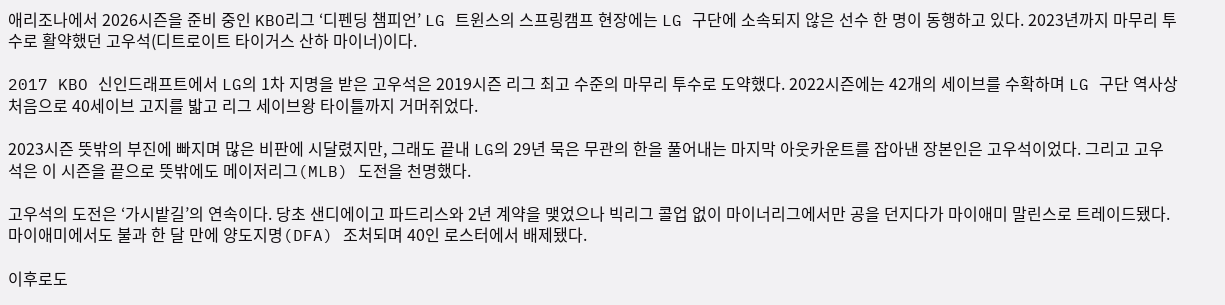애리조나에서 2026시즌을 준비 중인 KBO리그 ‘디펜딩 챔피언’ LG 트윈스의 스프링캠프 현장에는 LG 구단에 소속되지 않은 선수 한 명이 동행하고 있다. 2023년까지 마무리 투수로 활약했던 고우석(디트로이트 타이거스 산하 마이너)이다.

2017 KBO 신인드래프트에서 LG의 1차 지명을 받은 고우석은 2019시즌 리그 최고 수준의 마무리 투수로 도약했다. 2022시즌에는 42개의 세이브를 수확하며 LG 구단 역사상 처음으로 40세이브 고지를 밟고 리그 세이브왕 타이틀까지 거머쥐었다.

2023시즌 뜻밖의 부진에 빠지며 많은 비판에 시달렸지만, 그래도 끝내 LG의 29년 묵은 무관의 한을 풀어내는 마지막 아웃카운트를 잡아낸 장본인은 고우석이었다. 그리고 고우석은 이 시즌을 끝으로 뜻밖에도 메이저리그(MLB) 도전을 천명했다.

고우석의 도전은 ‘가시밭길’의 연속이다. 당초 샌디에이고 파드리스와 2년 계약을 맺었으나 빅리그 콜업 없이 마이너리그에서만 공을 던지다가 마이애미 말린스로 트레이드됐다. 마이애미에서도 불과 한 달 만에 양도지명(DFA) 조처되며 40인 로스터에서 배제됐다.

이후로도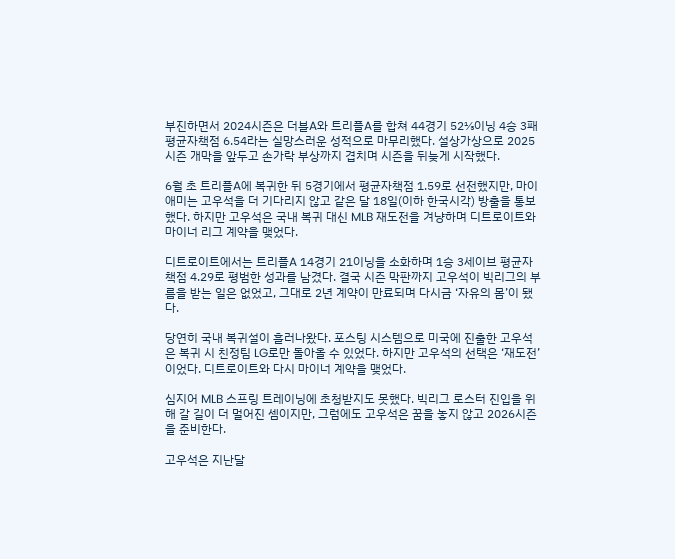부진하면서 2024시즌은 더블A와 트리플A를 합쳐 44경기 52⅓이닝 4승 3패 평균자책점 6.54라는 실망스러운 성적으로 마무리했다. 설상가상으로 2025시즌 개막을 앞두고 손가락 부상까지 겹치며 시즌을 뒤늦게 시작했다.

6월 초 트리플A에 복귀한 뒤 5경기에서 평균자책점 1.59로 선전했지만, 마이애미는 고우석을 더 기다리지 않고 같은 달 18일(이하 한국시각) 방출을 통보했다. 하지만 고우석은 국내 복귀 대신 MLB 재도전을 겨냥하며 디트로이트와 마이너 리그 계약을 맺었다.

디트로이트에서는 트리플A 14경기 21이닝을 소화하며 1승 3세이브 평균자책점 4.29로 평범한 성과를 남겼다. 결국 시즌 막판까지 고우석이 빅리그의 부름을 받는 일은 없었고, 그대로 2년 계약이 만료되며 다시금 ‘자유의 몸’이 됐다.

당연히 국내 복귀설이 흘러나왔다. 포스팅 시스템으로 미국에 진출한 고우석은 복귀 시 친정팀 LG로만 돌아올 수 있었다. 하지만 고우석의 선택은 ‘재도전’이었다. 디트로이트와 다시 마이너 계약을 맺었다.

심지어 MLB 스프링 트레이닝에 초청받지도 못했다. 빅리그 로스터 진입을 위해 갈 길이 더 멀어진 셈이지만, 그럼에도 고우석은 꿈을 놓지 않고 2026시즌을 준비한다.

고우석은 지난달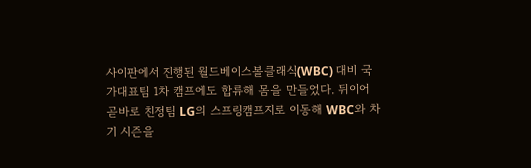사이판에서 진행된 월드베이스볼클래식(WBC) 대비 국가대표팀 1차 캠프에도 합류해 몸을 만들었다. 뒤이어 곧바로 친정팀 LG의 스프링캠프지로 이동해 WBC와 차기 시즌을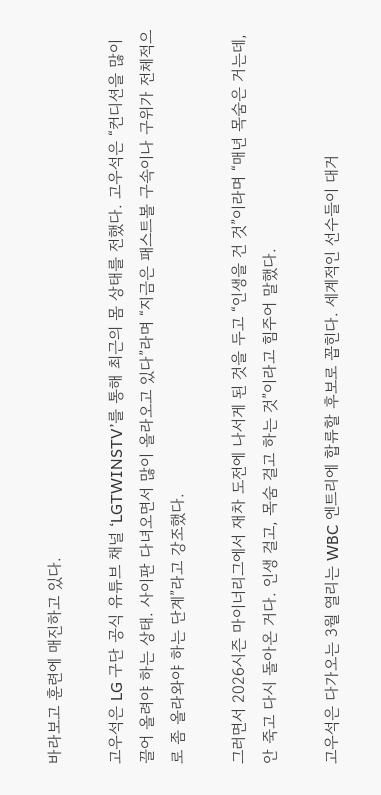바라보고 훈련에 매진하고 있다.

고우석은 LG 구단 공식 유튜브 채널 ‘LGTWINSTV’를 통해 최근의 몸 상태를 전했다. 고우석은 “컨디션을 많이 끌어 올려야 하는 상태. 사이판 다녀오면서 많이 올라오고 있다”라며 “지금은 패스트볼 구속이나 구위가 전체적으로 좀 올라와야 하는 단계”라고 강조했다.

그러면서 2026시즌 마이너리그에서 재차 도전에 나서게 된 것을 두고 “인생을 건 것”이라며 “매년 목숨은 거는데, 안 죽고 다시 돌아온 거다. 인생 걸고, 목숨 걸고 하는 것”이라고 힘주어 말했다.

고우석은 다가오는 3월 열리는 WBC 엔트리에 합류할 후보로 꼽힌다. 세계적인 선수들이 대거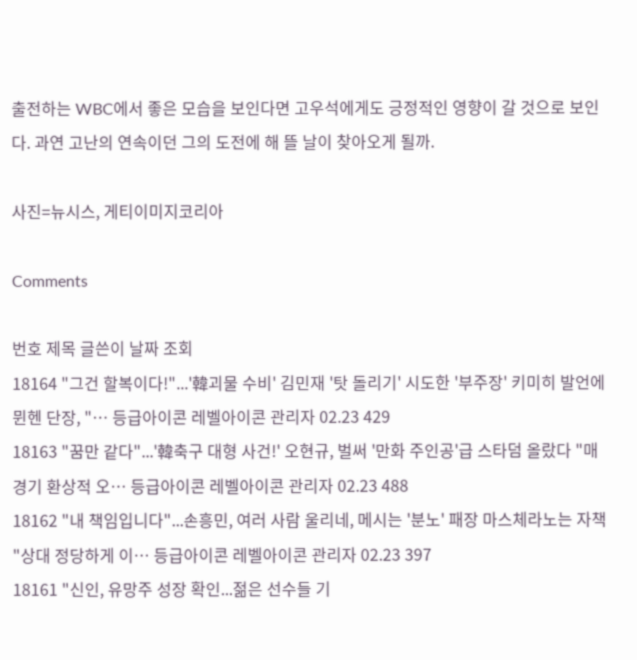출전하는 WBC에서 좋은 모습을 보인다면 고우석에게도 긍정적인 영향이 갈 것으로 보인다. 과연 고난의 연속이던 그의 도전에 해 뜰 날이 찾아오게 될까.

사진=뉴시스, 게티이미지코리아

Comments

번호 제목 글쓴이 날짜 조회
18164 "그건 할복이다!"...'韓괴물 수비' 김민재 '탓 돌리기' 시도한 '부주장' 키미히 발언에 뮌헨 단장, "… 등급아이콘 레벨아이콘 관리자 02.23 429
18163 "꿈만 같다"...'韓축구 대형 사건!' 오현규, 벌써 '만화 주인공'급 스타덤 올랐다 "매 경기 환상적 오… 등급아이콘 레벨아이콘 관리자 02.23 488
18162 "내 책임입니다"...손흥민, 여러 사람 울리네, 메시는 '분노' 패장 마스체라노는 자책 "상대 정당하게 이… 등급아이콘 레벨아이콘 관리자 02.23 397
18161 "신인, 유망주 성장 확인...젊은 선수들 기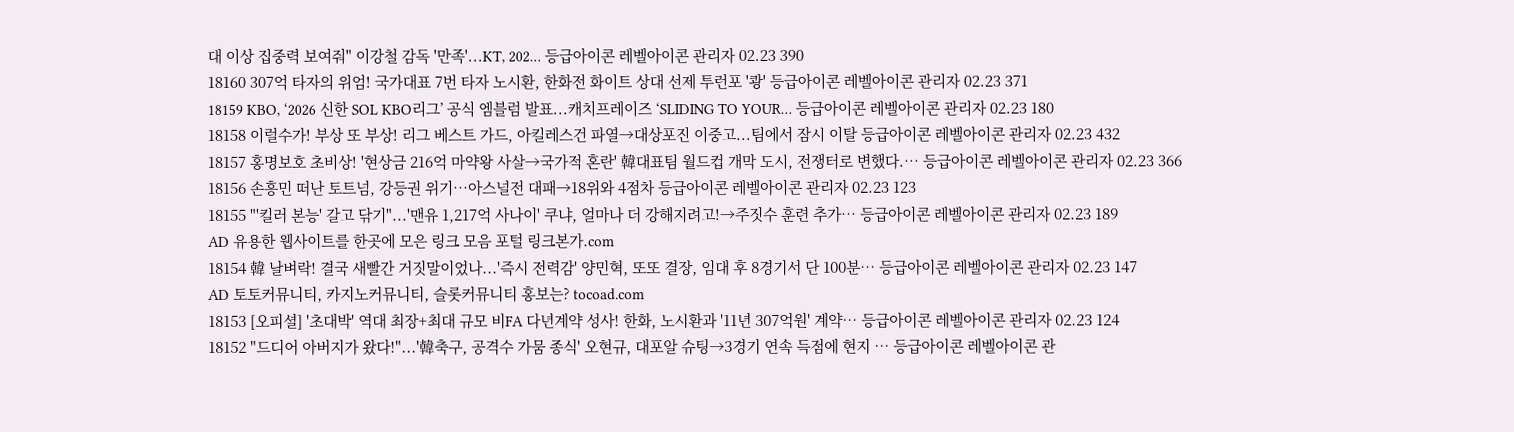대 이상 집중력 보여줘" 이강철 감독 '만족'...KT, 202… 등급아이콘 레벨아이콘 관리자 02.23 390
18160 307억 타자의 위엄! 국가대표 7번 타자 노시환, 한화전 화이트 상대 선제 투런포 '쾅' 등급아이콘 레벨아이콘 관리자 02.23 371
18159 KBO, ‘2026 신한 SOL KBO리그’ 공식 엠블럼 발표...캐치프레이즈 ‘SLIDING TO YOUR… 등급아이콘 레벨아이콘 관리자 02.23 180
18158 이럴수가! 부상 또 부상! 리그 베스트 가드, 아킬레스건 파열→대상포진 이중고...팀에서 잠시 이탈 등급아이콘 레벨아이콘 관리자 02.23 432
18157 홍명보호 초비상! '현상금 216억 마약왕 사살→국가적 혼란' 韓대표팀 월드컵 개막 도시, 전쟁터로 변했다.… 등급아이콘 레벨아이콘 관리자 02.23 366
18156 손흥민 떠난 토트넘, 강등권 위기…아스널전 대패→18위와 4점차 등급아이콘 레벨아이콘 관리자 02.23 123
18155 "'킬러 본능' 갈고 닦기"...'맨유 1,217억 사나이' 쿠냐, 얼마나 더 강해지려고!→주짓수 훈련 추가… 등급아이콘 레벨아이콘 관리자 02.23 189
AD 유용한 웹사이트를 한곳에 모은 링크 모음 포털 링크본가.com
18154 韓 날벼락! 결국 새빨간 거짓말이었나...'즉시 전력감' 양민혁, 또또 결장, 임대 후 8경기서 단 100분… 등급아이콘 레벨아이콘 관리자 02.23 147
AD 토토커뮤니티, 카지노커뮤니티, 슬롯커뮤니티 홍보는? tocoad.com
18153 [오피셜] '초대박' 역대 최장+최대 규모 비FA 다년계약 성사! 한화, 노시환과 '11년 307억원' 계약… 등급아이콘 레벨아이콘 관리자 02.23 124
18152 "드디어 아버지가 왔다!"...'韓축구, 공격수 가뭄 종식' 오현규, 대포알 슈팅→3경기 연속 득점에 현지 … 등급아이콘 레벨아이콘 관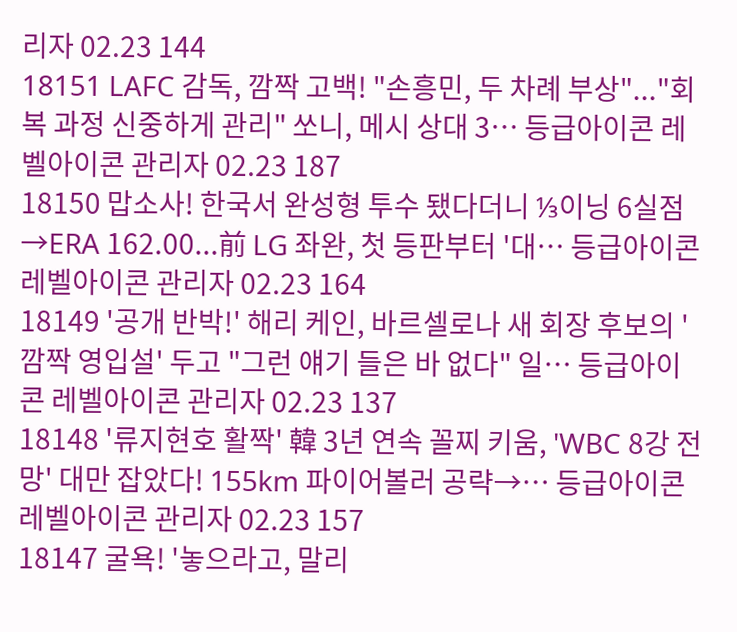리자 02.23 144
18151 LAFC 감독, 깜짝 고백! "손흥민, 두 차례 부상"..."회복 과정 신중하게 관리" 쏘니, 메시 상대 3… 등급아이콘 레벨아이콘 관리자 02.23 187
18150 맙소사! 한국서 완성형 투수 됐다더니 ⅓이닝 6실점→ERA 162.00...前 LG 좌완, 첫 등판부터 '대… 등급아이콘 레벨아이콘 관리자 02.23 164
18149 '공개 반박!' 해리 케인, 바르셀로나 새 회장 후보의 '깜짝 영입설' 두고 "그런 얘기 들은 바 없다" 일… 등급아이콘 레벨아이콘 관리자 02.23 137
18148 '류지현호 활짝' 韓 3년 연속 꼴찌 키움, 'WBC 8강 전망' 대만 잡았다! 155km 파이어볼러 공략→… 등급아이콘 레벨아이콘 관리자 02.23 157
18147 굴욕! '놓으라고, 말리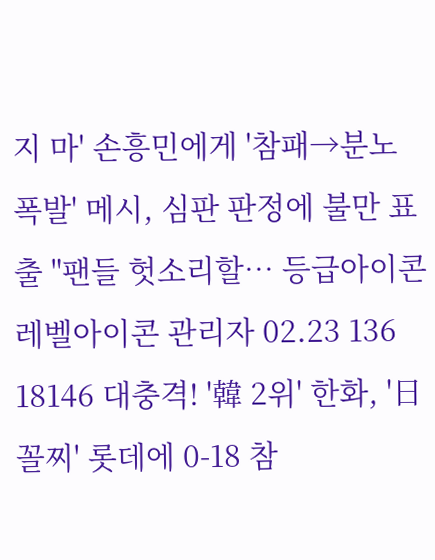지 마' 손흥민에게 '참패→분노 폭발' 메시, 심판 판정에 불만 표출 "팬들 헛소리할… 등급아이콘 레벨아이콘 관리자 02.23 136
18146 대충격! '韓 2위' 한화, '日 꼴찌' 롯데에 0-18 참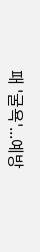패 '굴욕'...예방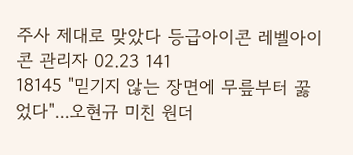주사 제대로 맞았다 등급아이콘 레벨아이콘 관리자 02.23 141
18145 "믿기지 않는 장면에 무릎부터 꿇었다"...오현규 미친 원더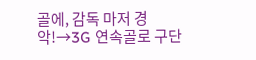골에, 감독 마저 경악!→3G 연속골로 구단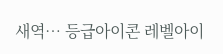새역… 등급아이콘 레벨아이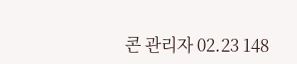콘 관리자 02.23 148